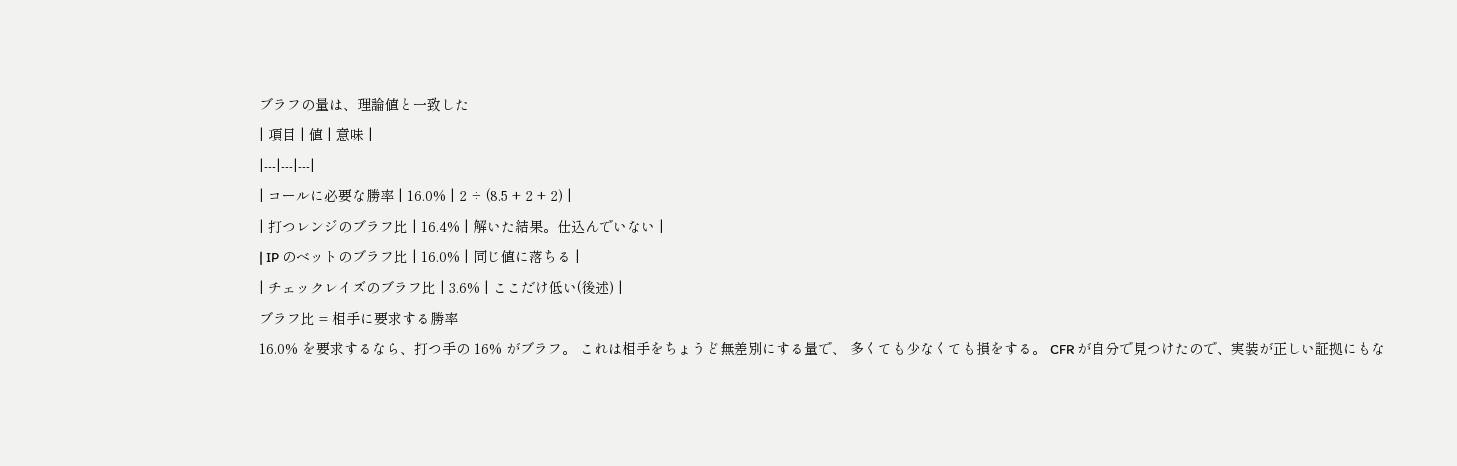ブラフの量は、理論値と一致した
| 項目 | 値 | 意味 |
|---|---|---|
| コールに必要な勝率 | 16.0% | 2 ÷ (8.5 + 2 + 2) |
| 打つレンジのブラフ比 | 16.4% | 解いた結果。仕込んでいない |
| IP のベットのブラフ比 | 16.0% | 同じ値に落ちる |
| チェックレイズのブラフ比 | 3.6% | ここだけ低い(後述) |
ブラフ比 = 相手に要求する勝率
16.0% を要求するなら、打つ手の 16% がブラフ。 これは相手をちょうど無差別にする量で、 多くても少なくても損をする。 CFR が自分で見つけたので、実装が正しい証拠にもな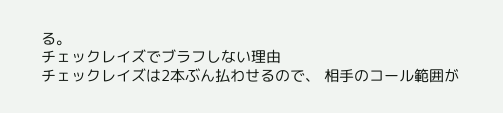る。
チェックレイズでブラフしない理由
チェックレイズは2本ぶん払わせるので、 相手のコール範囲が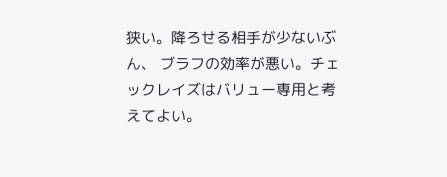狭い。降ろせる相手が少ないぶん、 ブラフの効率が悪い。チェックレイズはバリュー専用と考えてよい。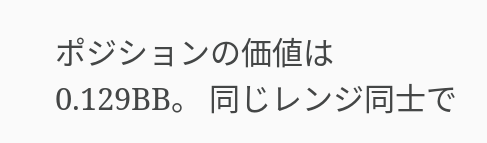ポジションの価値は 0.129BB。 同じレンジ同士で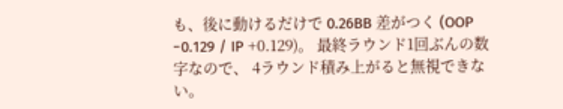も、後に動けるだけで 0.26BB 差がつく (OOP −0.129 / IP +0.129)。 最終ラウンド1回ぶんの数字なので、 4ラウンド積み上がると無視できない。